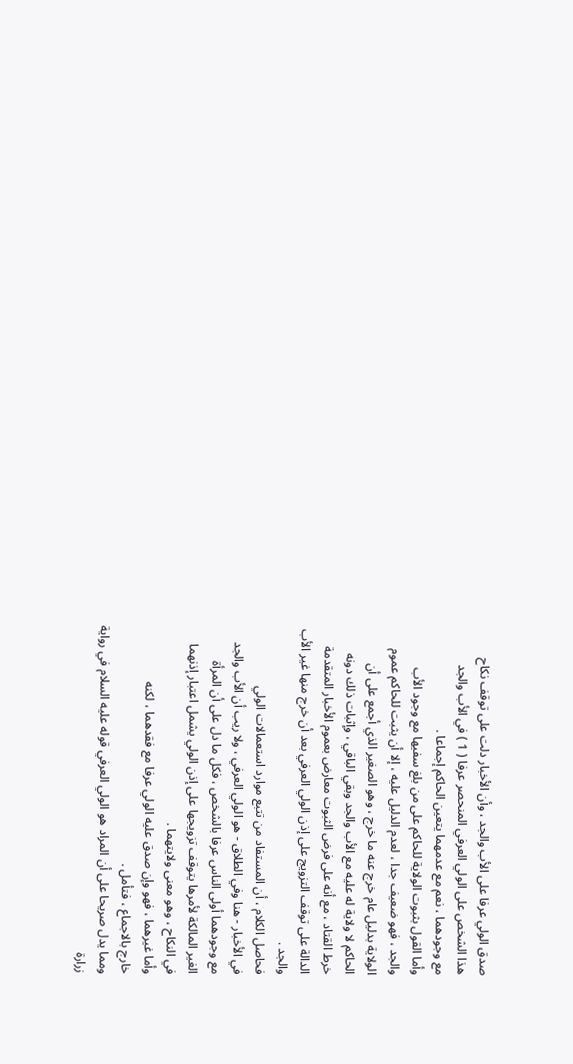صدق الولي عرفا على الأب والجد ، وأن الأخبار دلت على توقف نكاح
هذا الشخص على الولي العرفي المنحصر عرفا ( 1 ) في الأب والجد
مع وجودهما ، نعم مع عدمهما يتعين الحاكم إجماعا .
وأما القول بثبوت الولاية للحاكم على من بلغ سفيها مع وجود الأب
والجد ، فهو ضعيف جدا ، لعدم الدليل عليه ، إلا أن يثبت للحاكم عموم
الولاية بدليل عام خرج عنه ما خرج ، وهو الصغير الذي أجمع على أن
الحاكم لا ولاية له عليه مع الأب والجد وبقي الباقي ، وإثبات ذلك دونه
خرط القتاد ، مع أنه على فرض الثبوت معارض بعموم الأخبار المتقدمة
الدالة على توقف التزويج على إذن الولي العرفي بعد أن خرج منها غير الأب
والجد .
فحاصل الكلام ، أن المستفاد من تتبع موارد استعمالات الولي
في الأخبار - هنا وفي الطلاق - هو الولي العرفي ، ولا ريب أن الأب والجد
مع وجودهما أولى الناس عرفا بالشخص ، فكل ما دل على أن المرأة
الغير المالكة لأمرها يتوقف تزويجها على إذن الولي يشمل اعتبار إذنهما
في النكاح ، وهو معنى ولايتهما .
وأما غيرهما ، فهو وإن صدق عليه الولي عرفا مع فقدهما ، لكنه
خارج بالاجماع ، فتأمل .
ومما يدل صريحا على أن المراد هو الولي العرفي قوله عليه السلام في رواية
زرارة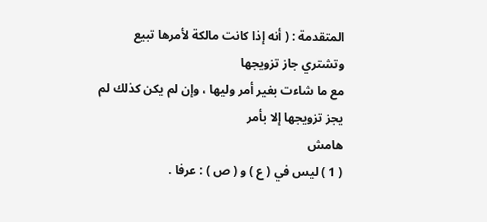المتقدمة : ( أنه إذا كانت مالكة لأمرها تبيع وتشتري جاز تزويجها
مع ما شاءت بغير أمر وليها ، وإن لم يكن كذلك لم يجز تزويجها إلا بأمر
هامش
( 1 ) ليس في ( ع ) و ( ص ) : عرفا .